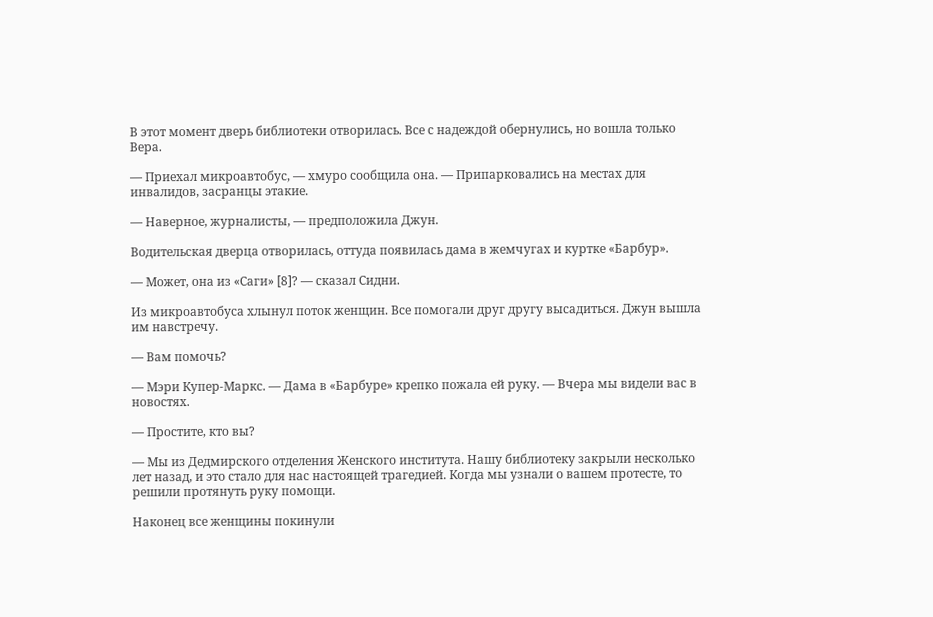В этот момент дверь библиотеки отворилась. Все с надеждой обернулись, но вошла только Вера.

— Приехал микроавтобус, — хмуро сообщила она. — Припарковались на местах для инвалидов, засранцы этакие.

— Наверное, журналисты, — предположила Джун.

Водительская дверца отворилась, оттуда появилась дама в жемчугах и куртке «Барбур».

— Может, она из «Саги» [8]? — сказал Сидни.

Из микроавтобуса хлынул поток женщин. Все помогали друг другу высадиться. Джун вышла им навстречу.

— Вам помочь?

— Мэри Купер-Маркс. — Дама в «Барбуре» крепко пожала ей руку. — Вчера мы видели вас в новостях.

— Простите, кто вы?

— Мы из Дедмирского отделения Женского института. Нашу библиотеку закрыли несколько лет назад, и это стало для нас настоящей трагедией. Когда мы узнали о вашем протесте, то решили протянуть руку помощи.

Наконец все женщины покинули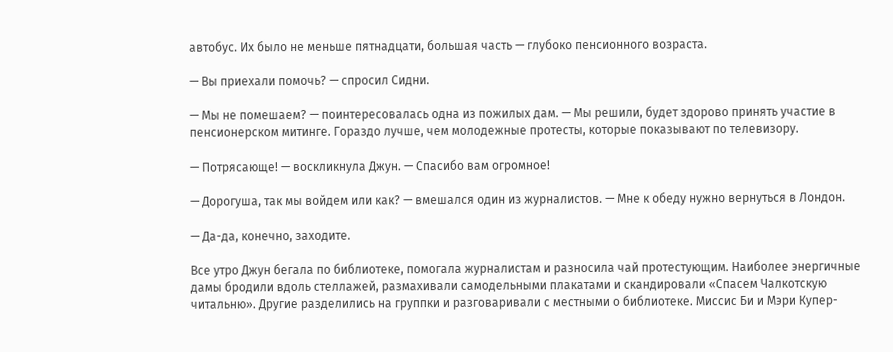автобус. Их было не меньше пятнадцати, большая часть — глубоко пенсионного возраста.

— Вы приехали помочь? — спросил Сидни.

— Мы не помешаем? — поинтересовалась одна из пожилых дам. — Мы решили, будет здорово принять участие в пенсионерском митинге. Гораздо лучше, чем молодежные протесты, которые показывают по телевизору.

— Потрясающе! — воскликнула Джун. — Спасибо вам огромное!

— Дорогуша, так мы войдем или как? — вмешался один из журналистов. — Мне к обеду нужно вернуться в Лондон.

— Да-да, конечно, заходите.

Все утро Джун бегала по библиотеке, помогала журналистам и разносила чай протестующим. Наиболее энергичные дамы бродили вдоль стеллажей, размахивали самодельными плакатами и скандировали «Спасем Чалкотскую читальню». Другие разделились на группки и разговаривали с местными о библиотеке. Миссис Би и Мэри Купер-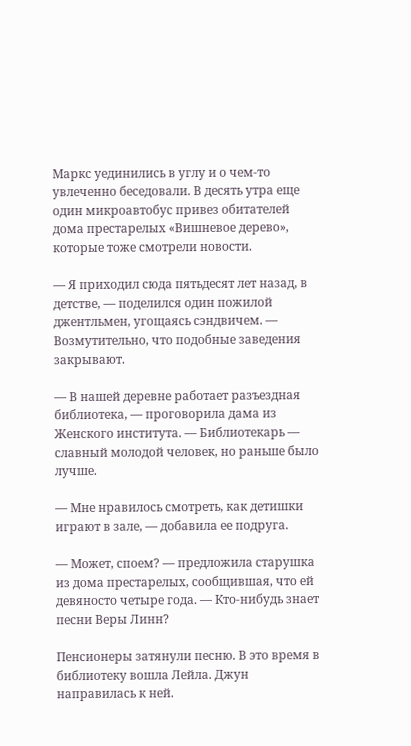Маркс уединились в углу и о чем-то увлеченно беседовали. В десять утра еще один микроавтобус привез обитателей дома престарелых «Вишневое дерево», которые тоже смотрели новости.

— Я приходил сюда пятьдесят лет назад, в детстве, — поделился один пожилой джентльмен, угощаясь сэндвичем. — Возмутительно, что подобные заведения закрывают.

— В нашей деревне работает разъездная библиотека, — проговорила дама из Женского института. — Библиотекарь — славный молодой человек, но раньше было лучше.

— Мне нравилось смотреть, как детишки играют в зале, — добавила ее подруга.

— Может, споем? — предложила старушка из дома престарелых, сообщившая, что ей девяносто четыре года. — Кто-нибудь знает песни Веры Линн?

Пенсионеры затянули песню. В это время в библиотеку вошла Лейла. Джун направилась к ней.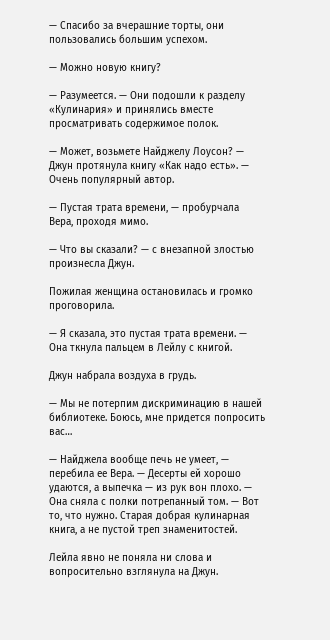— Спасибо за вчерашние торты, они пользовались большим успехом.

— Можно новую книгу?

— Разумеется. — Они подошли к разделу «Кулинария» и принялись вместе просматривать содержимое полок.

— Может, возьмете Найджелу Лоусон? — Джун протянула книгу «Как надо есть». — Очень популярный автор.

— Пустая трата времени, — пробурчала Вера, проходя мимо.

— Что вы сказали? — с внезапной злостью произнесла Джун.

Пожилая женщина остановилась и громко проговорила.

— Я сказала, это пустая трата времени. — Она ткнула пальцем в Лейлу с книгой.

Джун набрала воздуха в грудь.

— Мы не потерпим дискриминацию в нашей библиотеке. Боюсь, мне придется попросить вас…

— Найджела вообще печь не умеет, — перебила ее Вера. — Десерты ей хорошо удаются, а выпечка — из рук вон плохо. — Она сняла с полки потрепанный том. — Вот то, что нужно. Старая добрая кулинарная книга, а не пустой треп знаменитостей.

Лейла явно не поняла ни слова и вопросительно взглянула на Джун.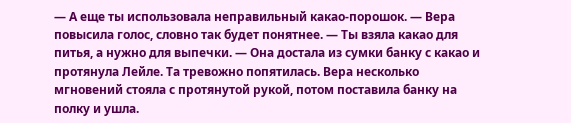— А еще ты использовала неправильный какао-порошок. — Вера повысила голос, словно так будет понятнее. — Ты взяла какао для питья, а нужно для выпечки. — Она достала из сумки банку с какао и протянула Лейле. Та тревожно попятилась. Вера несколько мгновений стояла с протянутой рукой, потом поставила банку на полку и ушла.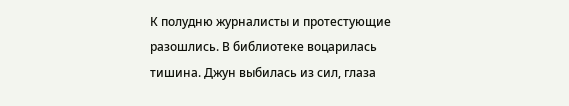К полудню журналисты и протестующие разошлись. В библиотеке воцарилась тишина. Джун выбилась из сил, глаза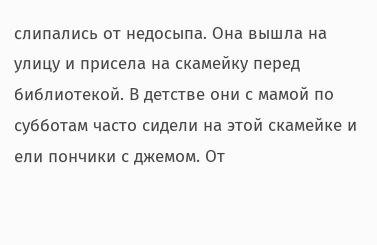слипались от недосыпа. Она вышла на улицу и присела на скамейку перед библиотекой. В детстве они с мамой по субботам часто сидели на этой скамейке и ели пончики с джемом. От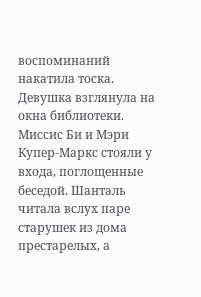воспоминаний накатила тоска. Девушка взглянула на окна библиотеки. Миссис Би и Мэри Купер-Маркс стояли у входа, поглощенные беседой. Шанталь читала вслух паре старушек из дома престарелых, а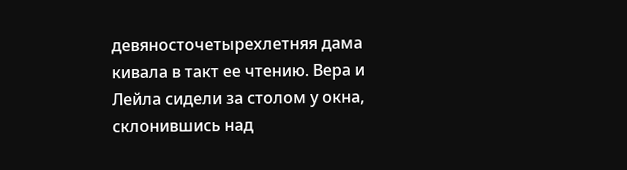девяносточетырехлетняя дама кивала в такт ее чтению. Вера и Лейла сидели за столом у окна, склонившись над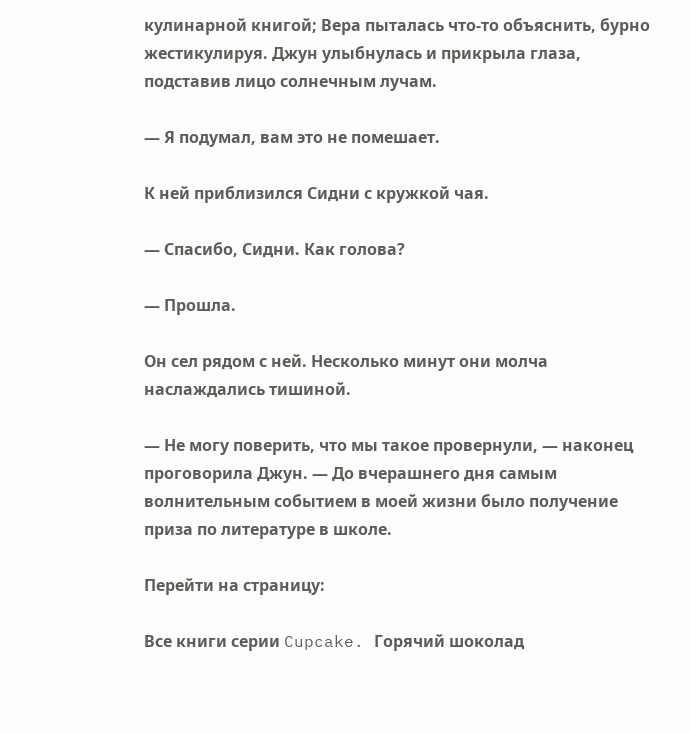кулинарной книгой; Вера пыталась что-то объяснить, бурно жестикулируя. Джун улыбнулась и прикрыла глаза, подставив лицо солнечным лучам.

— Я подумал, вам это не помешает.

К ней приблизился Сидни с кружкой чая.

— Спасибо, Сидни. Как голова?

— Прошла.

Он сел рядом с ней. Несколько минут они молча наслаждались тишиной.

— Не могу поверить, что мы такое провернули, — наконец проговорила Джун. — До вчерашнего дня самым волнительным событием в моей жизни было получение приза по литературе в школе.

Перейти на страницу:

Все книги серии Cupcake. Горячий шоколад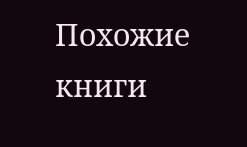Похожие книги